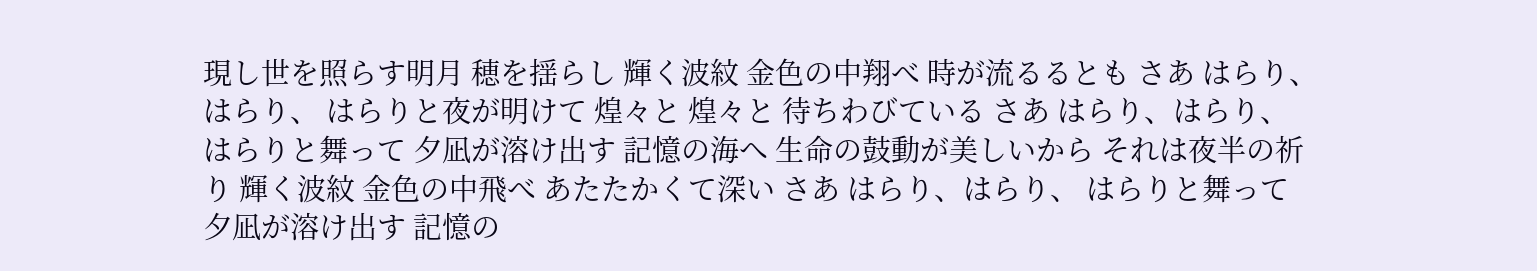現し世を照らす明月 穂を揺らし 輝く波紋 金色の中翔べ 時が流るるとも さあ はらり、はらり、 はらりと夜が明けて 煌々と 煌々と 待ちわびている さあ はらり、はらり、 はらりと舞って 夕凪が溶け出す 記憶の海へ 生命の鼓動が美しいから それは夜半の祈り 輝く波紋 金色の中飛べ あたたかくて深い さあ はらり、はらり、 はらりと舞って 夕凪が溶け出す 記憶の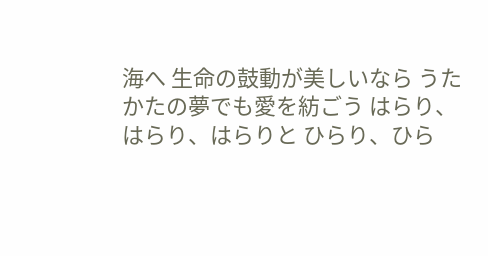海へ 生命の鼓動が美しいなら うたかたの夢でも愛を紡ごう はらり、はらり、はらりと ひらり、ひら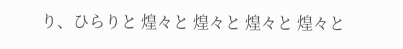り、ひらりと 煌々と 煌々と 煌々と 煌々と